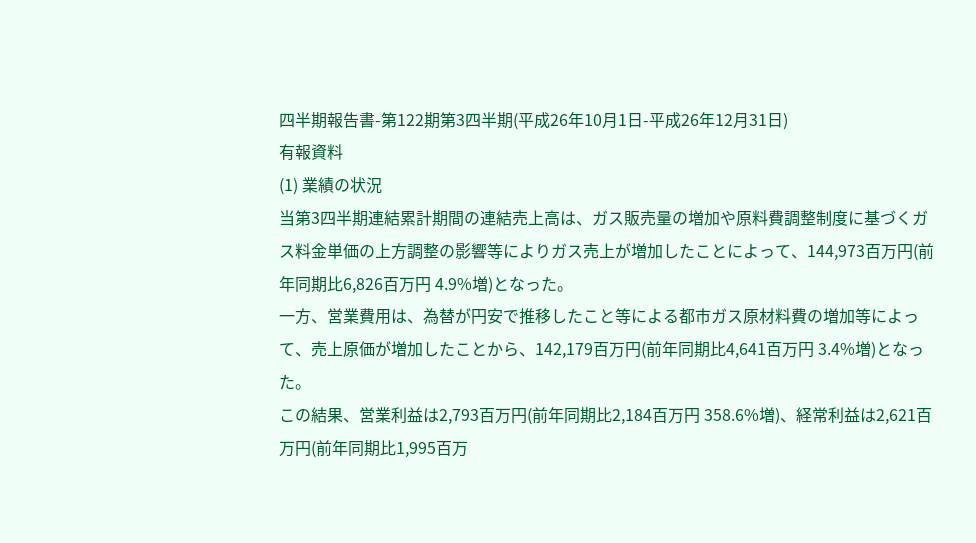四半期報告書-第122期第3四半期(平成26年10月1日-平成26年12月31日)
有報資料
(1) 業績の状況
当第3四半期連結累計期間の連結売上高は、ガス販売量の増加や原料費調整制度に基づくガス料金単価の上方調整の影響等によりガス売上が増加したことによって、144,973百万円(前年同期比6,826百万円 4.9%増)となった。
一方、営業費用は、為替が円安で推移したこと等による都市ガス原材料費の増加等によって、売上原価が増加したことから、142,179百万円(前年同期比4,641百万円 3.4%増)となった。
この結果、営業利益は2,793百万円(前年同期比2,184百万円 358.6%増)、経常利益は2,621百万円(前年同期比1,995百万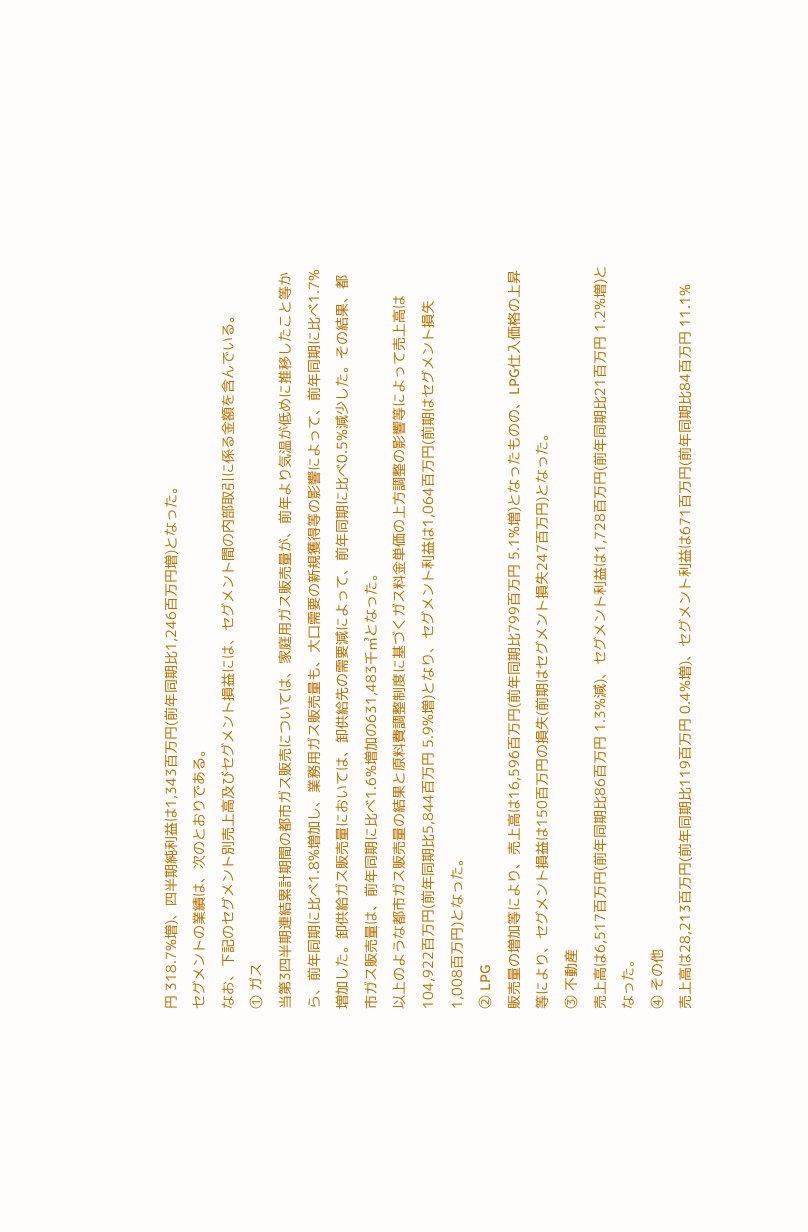円 318.7%増)、四半期純利益は1,343百万円(前年同期比1,246百万円増)となった。
セグメントの業績は、次のとおりである。
なお、下記のセグメント別売上高及びセグメント損益には、セグメント間の内部取引に係る金額を含んでいる。
① ガス
当第3四半期連結累計期間の都市ガス販売については、家庭用ガス販売量が、前年より気温が低めに推移したこと等から、前年同期に比べ1.8%増加し、業務用ガス販売量も、大口需要の新規獲得等の影響によって、前年同期に比べ1.7%増加した。卸供給ガス販売量においては、卸供給先の需要減によって、前年同期に比べ0.5%減少した。その結果、都市ガス販売量は、前年同期に比べ1.6%増加の631,483千㎥となった。
以上のような都市ガス販売量の結果と原料費調整制度に基づくガス料金単価の上方調整の影響等によって売上高は104,922百万円(前年同期比5,844百万円 5.9%増)となり、セグメント利益は1,064百万円(前期はセグメント損失1,008百万円)となった。
② LPG
販売量の増加等により、売上高は16,596百万円(前年同期比799百万円 5.1%増)となったものの、LPG仕入価格の上昇等により、セグメント損益は150百万円の損失(前期はセグメント損失247百万円)となった。
③ 不動産
売上高は6,517百万円(前年同期比86百万円 1.3%減)、セグメント利益は1,728百万円(前年同期比21百万円 1.2%増)となった。
④ その他
売上高は28,213百万円(前年同期比119百万円 0.4%増)、セグメント利益は671百万円(前年同期比84百万円 11.1%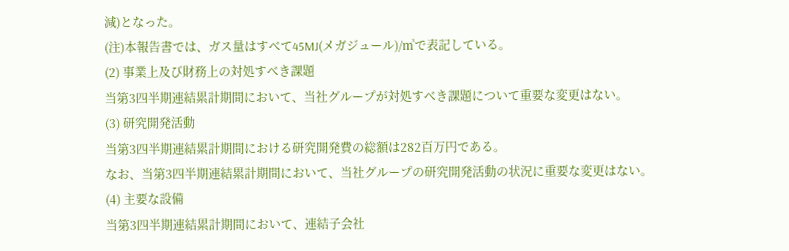減)となった。
(注)本報告書では、ガス量はすべて45MJ(メガジュール)/㎥で表記している。
(2) 事業上及び財務上の対処すべき課題
当第3四半期連結累計期間において、当社グループが対処すべき課題について重要な変更はない。
(3) 研究開発活動
当第3四半期連結累計期間における研究開発費の総額は282百万円である。
なお、当第3四半期連結累計期間において、当社グループの研究開発活動の状況に重要な変更はない。
(4) 主要な設備
当第3四半期連結累計期間において、連結子会社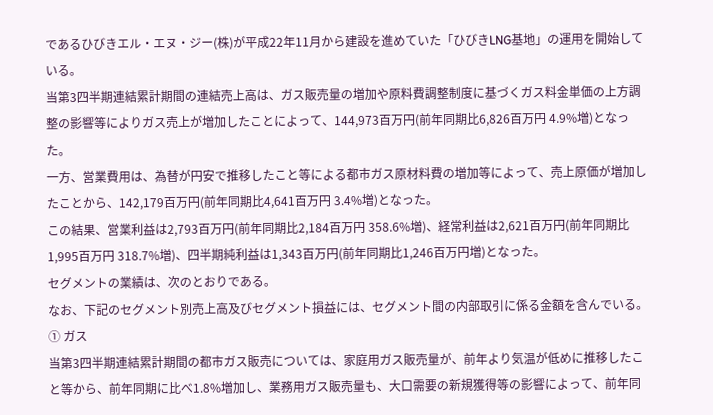であるひびきエル・エヌ・ジー(株)が平成22年11月から建設を進めていた「ひびきLNG基地」の運用を開始している。
当第3四半期連結累計期間の連結売上高は、ガス販売量の増加や原料費調整制度に基づくガス料金単価の上方調整の影響等によりガス売上が増加したことによって、144,973百万円(前年同期比6,826百万円 4.9%増)となった。
一方、営業費用は、為替が円安で推移したこと等による都市ガス原材料費の増加等によって、売上原価が増加したことから、142,179百万円(前年同期比4,641百万円 3.4%増)となった。
この結果、営業利益は2,793百万円(前年同期比2,184百万円 358.6%増)、経常利益は2,621百万円(前年同期比1,995百万円 318.7%増)、四半期純利益は1,343百万円(前年同期比1,246百万円増)となった。
セグメントの業績は、次のとおりである。
なお、下記のセグメント別売上高及びセグメント損益には、セグメント間の内部取引に係る金額を含んでいる。
① ガス
当第3四半期連結累計期間の都市ガス販売については、家庭用ガス販売量が、前年より気温が低めに推移したこと等から、前年同期に比べ1.8%増加し、業務用ガス販売量も、大口需要の新規獲得等の影響によって、前年同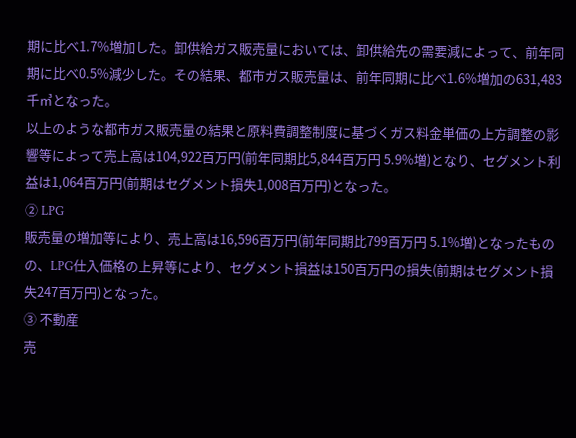期に比べ1.7%増加した。卸供給ガス販売量においては、卸供給先の需要減によって、前年同期に比べ0.5%減少した。その結果、都市ガス販売量は、前年同期に比べ1.6%増加の631,483千㎥となった。
以上のような都市ガス販売量の結果と原料費調整制度に基づくガス料金単価の上方調整の影響等によって売上高は104,922百万円(前年同期比5,844百万円 5.9%増)となり、セグメント利益は1,064百万円(前期はセグメント損失1,008百万円)となった。
② LPG
販売量の増加等により、売上高は16,596百万円(前年同期比799百万円 5.1%増)となったものの、LPG仕入価格の上昇等により、セグメント損益は150百万円の損失(前期はセグメント損失247百万円)となった。
③ 不動産
売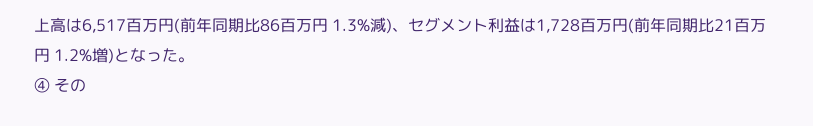上高は6,517百万円(前年同期比86百万円 1.3%減)、セグメント利益は1,728百万円(前年同期比21百万円 1.2%増)となった。
④ その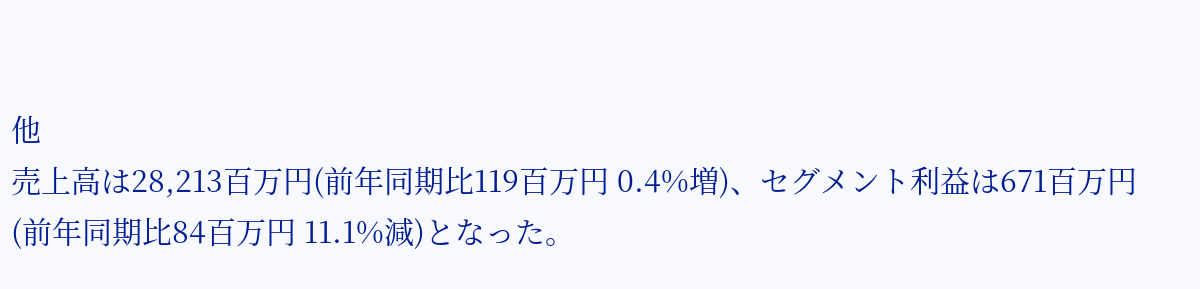他
売上高は28,213百万円(前年同期比119百万円 0.4%増)、セグメント利益は671百万円(前年同期比84百万円 11.1%減)となった。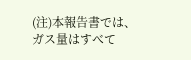(注)本報告書では、ガス量はすべて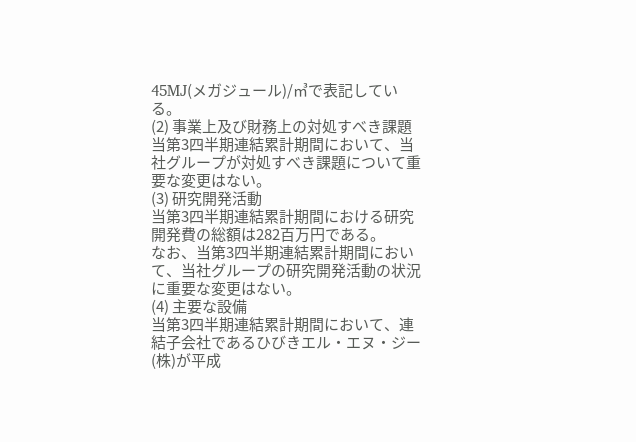45MJ(メガジュール)/㎥で表記している。
(2) 事業上及び財務上の対処すべき課題
当第3四半期連結累計期間において、当社グループが対処すべき課題について重要な変更はない。
(3) 研究開発活動
当第3四半期連結累計期間における研究開発費の総額は282百万円である。
なお、当第3四半期連結累計期間において、当社グループの研究開発活動の状況に重要な変更はない。
(4) 主要な設備
当第3四半期連結累計期間において、連結子会社であるひびきエル・エヌ・ジー(株)が平成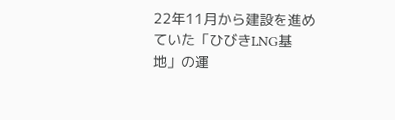22年11月から建設を進めていた「ひびきLNG基地」の運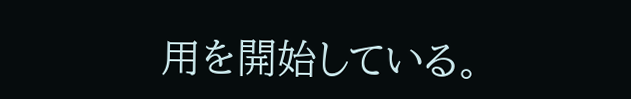用を開始している。